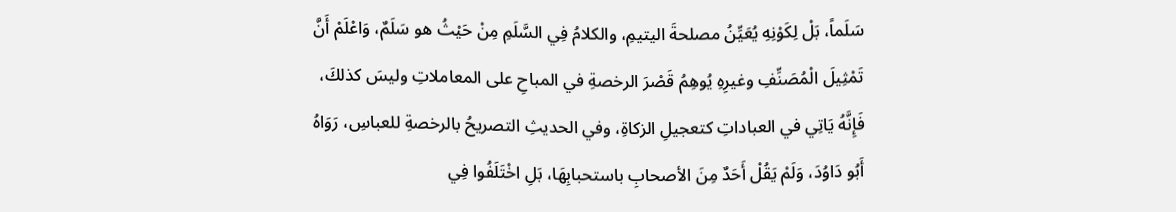سَلَماً، بَلْ لِكَوْنِهِ يُعَيِّنُ مصلحةَ اليتيمِ، والكلامُ فِي السَّلَمِ مِنْ حَيْثُ هو سَلَمٌ، وَاعْلَمْ أَنَّ تَمْثِيلَ الْمُصَنِّفِ وغيرِهِ يُوهِمُ قَصْرَ الرخصةِ في المباحِ على المعاملاتِ وليسَ كذلكَ، فَإِنَّهُ يَاتِي في العباداتِ كتعجيلِ الزكاةِ، وفي الحديثِ التصريحُ بالرخصةِ للعباسِ، رَوَاهُ أَبُو دَاوُدَ، وَلَمْ يَقُلْ أَحَدٌ مِنَ الأصحابِ باستحبابِهَا، بَلِ اخْتَلَفُوا فِي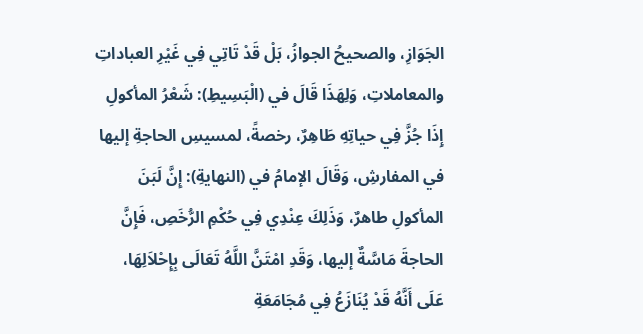الجَوَازِ، والصحيحُ الجوازُ، بَلْ قَدْ تَاتِي فِي غَيْرِ العباداتِ والمعاملاتِ، وَلِهَذَا قَالَ في (الْبَسِيطِ): شَعْرُ المأكولِ إِذَا جُزَّ فِي حياتِهِ طَاهِرٌ، رخصةً، لمسيسِ الحاجةِ إليها في المفارشِ، وَقَالَ الإمامُ في (النهايةِ): إِنَّ لَبَنَ المأكولِ طاهرٌ، وَذَلِكَ عِنْدِي فِي حُكْمِ الرُّخَصِ، فَإِنَّ الحاجةَ مَاسَّةٌ إليها، وَقَدِ امْتَنَّ اللَّهُ تَعَالَى بِإِحْلاَلِهَا، عَلَى أَنَّهُ قَدْ يُنَازَعُ فِي مُجَامَعَةِ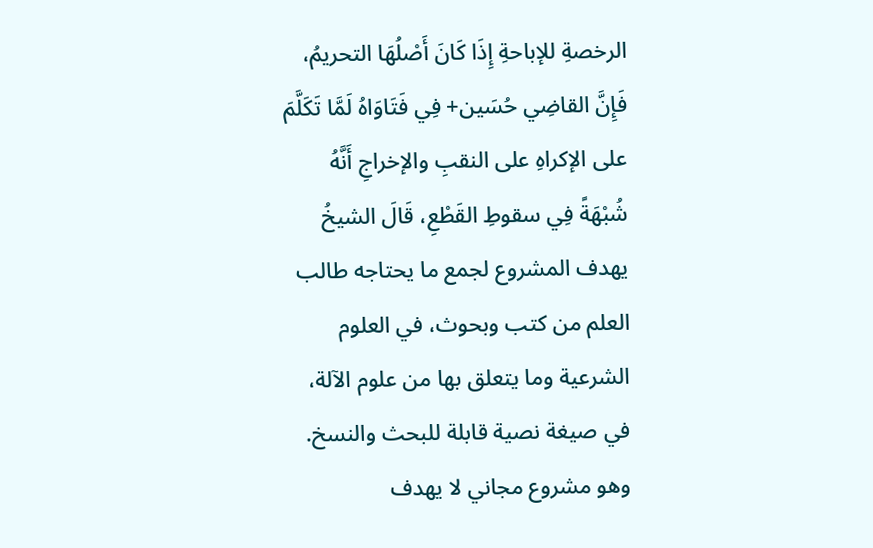الرخصةِ للإباحةِ إِذَا كَانَ أَصْلُهَا التحريمُ، فَإِنَّ القاضِي حُسَين+ فِي فَتَاوَاهُ لَمَّا تَكَلَّمَ على الإكراهِ على النقبِ والإخراجِ أَنَّهُ شُبْهَةً فِي سقوطِ القَطْعِ، قَالَ الشيخُ
يهدف المشروع لجمع ما يحتاجه طالب العلم من كتب وبحوث، في العلوم الشرعية وما يتعلق بها من علوم الآلة، في صيغة نصية قابلة للبحث والنسخ.
وهو مشروع مجاني لا يهدف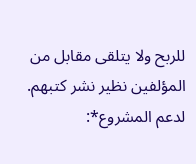للربح ولا يتلقى مقابل من المؤلفين نظير نشر كتبهم.
لدعم المشروع*: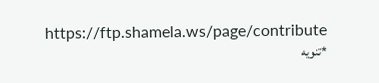https://ftp.shamela.ws/page/contribute
*تنويه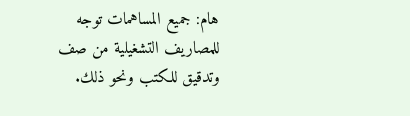هام: جميع المساهمات توجه للمصاريف التشغيلية من صف وتدقيق للكتب ونحو ذلك.